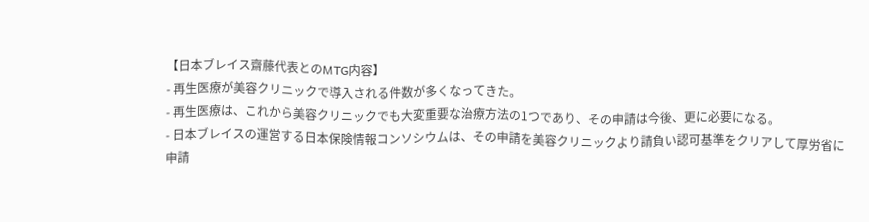【日本ブレイス齋藤代表とのMTG内容】
- 再生医療が美容クリニックで導入される件数が多くなってきた。
- 再生医療は、これから美容クリニックでも大変重要な治療方法の1つであり、その申請は今後、更に必要になる。
- 日本ブレイスの運営する日本保険情報コンソシウムは、その申請を美容クリニックより請負い認可基準をクリアして厚労省に申請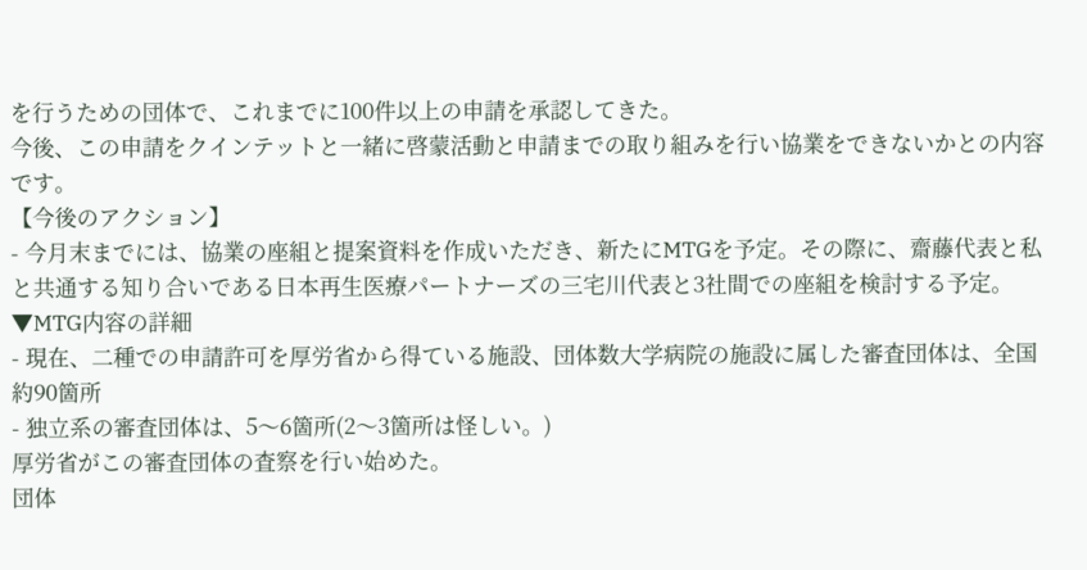を行うための団体で、これまでに100件以上の申請を承認してきた。
今後、この申請をクインテットと一緒に啓蒙活動と申請までの取り組みを行い協業をできないかとの内容です。
【今後のアクション】
- 今月末までには、協業の座組と提案資料を作成いただき、新たにMTGを予定。その際に、齋藤代表と私と共通する知り合いである日本再生医療パートナーズの三宅川代表と3社間での座組を検討する予定。
▼MTG内容の詳細
- 現在、二種での申請許可を厚労省から得ている施設、団体数大学病院の施設に属した審査団体は、全国 約90箇所
- 独立系の審査団体は、5〜6箇所(2〜3箇所は怪しい。)
厚労省がこの審査団体の査察を行い始めた。
団体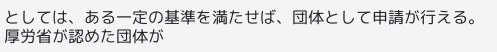としては、ある一定の基準を満たせば、団体として申請が行える。
厚労省が認めた団体が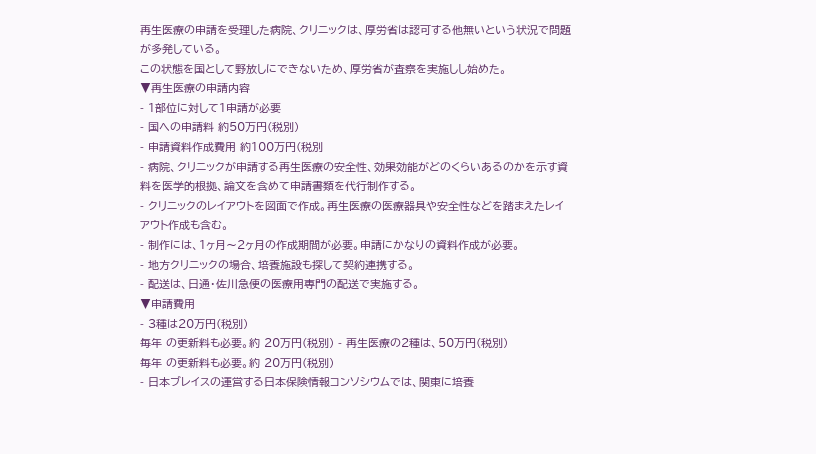再生医療の申請を受理した病院、クリニックは、厚労省は認可する他無いという状況で問題が多発している。
この状態を国として野放しにできないため、厚労省が査察を実施しし始めた。
▼再生医療の申請内容
- 1部位に対して1申請が必要
- 国への申請料 約50万円(税別)
- 申請資料作成費用 約100万円(税別
- 病院、クリニックが申請する再生医療の安全性、効果効能がどのくらいあるのかを示す資料を医学的根拠、論文を含めて申請書類を代行制作する。
- クリニックのレイアウトを図面で作成。再生医療の医療器具や安全性などを踏まえたレイアウト作成も含む。
- 制作には、1ヶ月〜2ヶ月の作成期間が必要。申請にかなりの資料作成が必要。
- 地方クリニックの場合、培養施設も探して契約連携する。
- 配送は、日通・佐川急便の医療用専門の配送で実施する。
▼申請費用
- 3種は20万円(税別)
毎年 の更新料も必要。約 20万円(税別) - 再生医療の2種は、50万円(税別)
毎年 の更新料も必要。約 20万円(税別)
- 日本ブレイスの運営する日本保険情報コンソシウムでは、関東に培養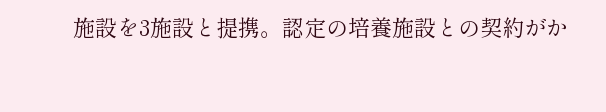施設を3施設と提携。認定の培養施設との契約がか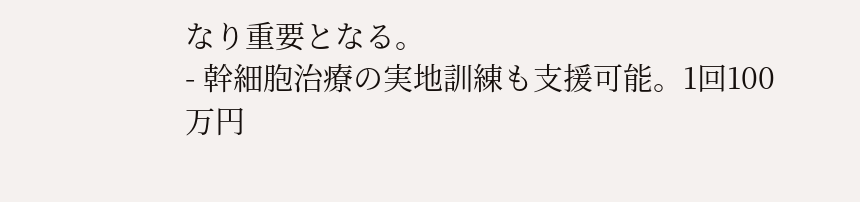なり重要となる。
- 幹細胞治療の実地訓練も支援可能。1回100万円